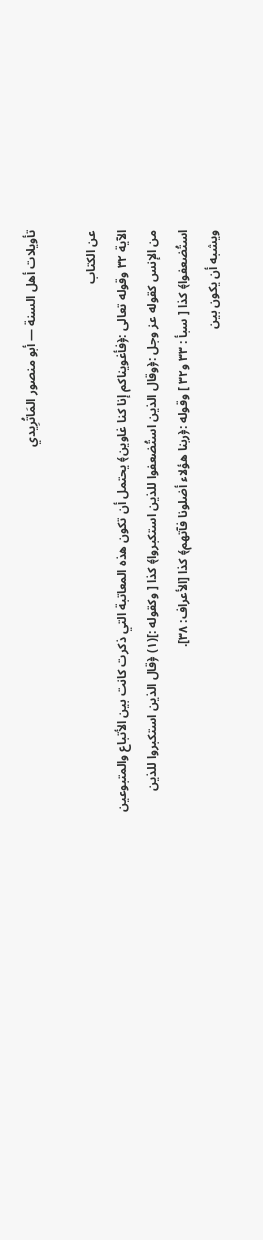تأويلات أهل السنة — أبو منصور المَاتُرِيدي

عن الكتاب
الآية ٣٢ وقوله تعالى :﴿فأغويناكم إنا كنا غاوين﴾ يحتمل أن تكون هذه المعاتبة التي ذكرت كانت بين الأتباع والمتبوعين من الإنس كقوله عز وجل :﴿وقال الذين استُضعفوا للذين استكبروا﴾ كذا [ وكقوله :](١) ﴿قال الذين استكبروا للذين استُضعفوا﴾ كذا [ سبأ : ٣٣ و٣٢ ] وقوله :﴿ربنا هؤلاء أضلونا فآتهم﴾ كذا [الأعراف: ٣٨].
ويشبه أن يكون بين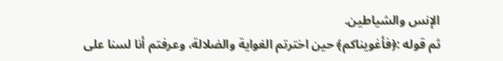الإنس والشياطين.
ثم قوله :﴿فأغويناكم﴾ حين اخترتم الغواية والضلالة، وعرفتم أنا لسنا على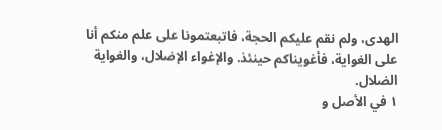الهدى، ولم نقم عليكم الحجة، فاتبعتمونا على علم منكم أنا على الغواية، فأغويناكم حينئذ. والإغواء الإضلال، والغواية الضلال.
١ في الأصل و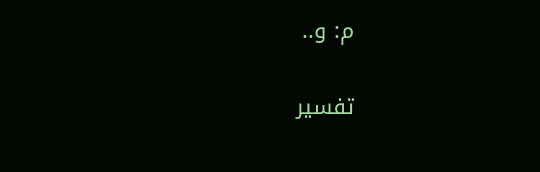م: و..

تفسير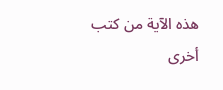هذه الآية من كتب أخرى